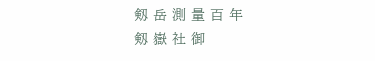剱 岳 測 量 百 年
剱 嶽 社 御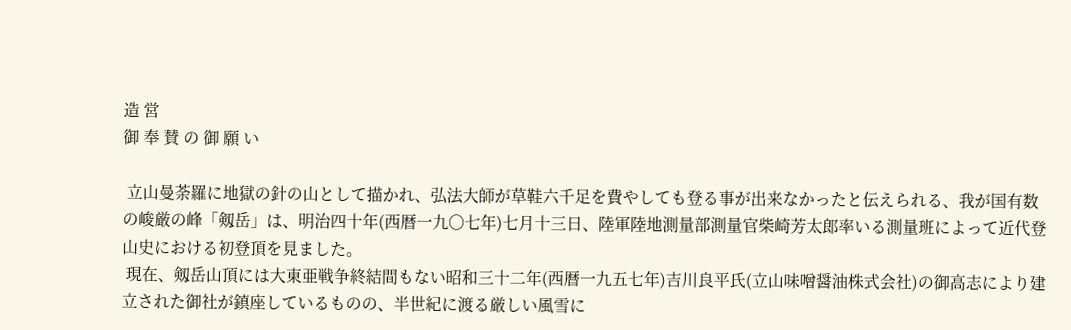造 営
御 奉 賛 の 御 願 い

 立山曼荼羅に地獄の針の山として描かれ、弘法大師が草鞋六千足を費やしても登る事が出来なかったと伝えられる、我が国有数の峻厳の峰「剱岳」は、明治四十年(西暦一九〇七年)七月十三日、陸軍陸地測量部測量官柴崎芳太郎率いる測量班によって近代登山史における初登頂を見ました。
 現在、剱岳山頂には大東亜戦争終結間もない昭和三十二年(西暦一九五七年)吉川良平氏(立山味噌醤油株式会社)の御高志により建立された御社が鎮座しているものの、半世紀に渡る厳しい風雪に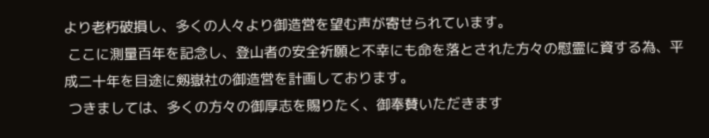より老朽破損し、多くの人々より御造営を望む声が寄せられています。
 ここに測量百年を記念し、登山者の安全祈願と不幸にも命を落とされた方々の慰霊に資する為、平成二十年を目途に剱嶽社の御造営を計画しております。
 つきましては、多くの方々の御厚志を賜りたく、御奉賛いただきます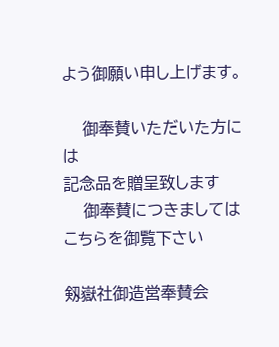よう御願い申し上げます。

    御奉賛いただいた方には
記念品を贈呈致します
    御奉賛につきましては
こちらを御覧下さい

剱嶽社御造営奉賛会